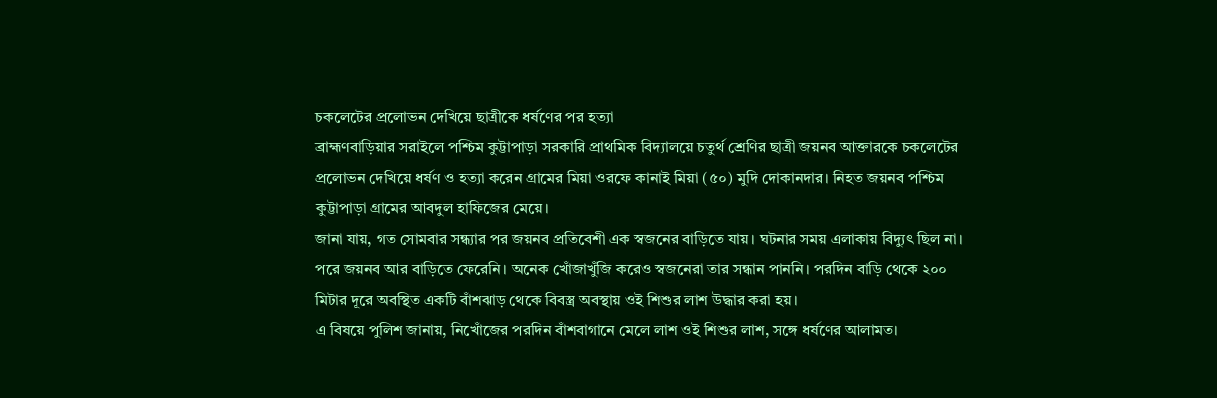চকলেটের প্রলোভন দেখিয়ে ছাত্রীকে ধর্ষণের পর হত্যা
ব্রাহ্মণবাড়িয়ার সরাইলে পশ্চিম কুট্টাপাড়া সরকারি প্রাথমিক বিদ্যালয়ে চতুর্থ শ্রেণির ছাত্রী জয়নব আক্তারকে চকলেটের প্রলোভন দেখিয়ে ধর্ষণ ও হত্যা করেন গ্রামের মিয়া ওরফে কানাই মিয়া (৫০) মুদি দোকানদার। নিহত জয়নব পশ্চিম কুট্টাপাড়া গ্রামের আবদুল হাফিজের মেয়ে।
জানা যায়, গত সোমবার সন্ধ্যার পর জয়নব প্রতিবেশী এক স্বজনের বাড়িতে যায়। ঘটনার সময় এলাকায় বিদ্যুৎ ছিল না। পরে জয়নব আর বাড়িতে ফেরেনি। অনেক খোঁজাখুঁজি করেও স্বজনেরা তার সন্ধান পাননি। পরদিন বাড়ি থেকে ২০০ মিটার দূরে অবস্থিত একটি বাঁশঝাড় থেকে বিবস্ত্র অবস্থায় ওই শিশুর লাশ উদ্ধার করা হয়।
এ বিষয়ে পুলিশ জানায়, নিখোঁজের পরদিন বাঁশবাগানে মেলে লাশ ওই শিশুর লাশ, সঙ্গে ধর্ষণের আলামত।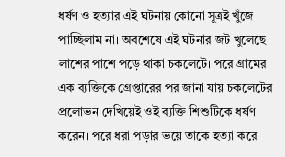ধর্ষণ ও হত্যার এই ঘটনায় কোনো সূত্রই খুঁজে পাচ্ছিলাম না। অবশেষে এই ঘটনার জট খুলেছে লাশের পাশে পড়ে থাকা চকলেটে। পরে গ্রামের এক ব্যক্তিকে গ্রেপ্তারের পর জানা যায় চকলেটের প্রলোভন দেখিয়েই ওই ব্যক্তি শিশুটিকে ধর্ষণ করেন। পরে ধরা পড়ার ভয়ে তাকে হত্যা করে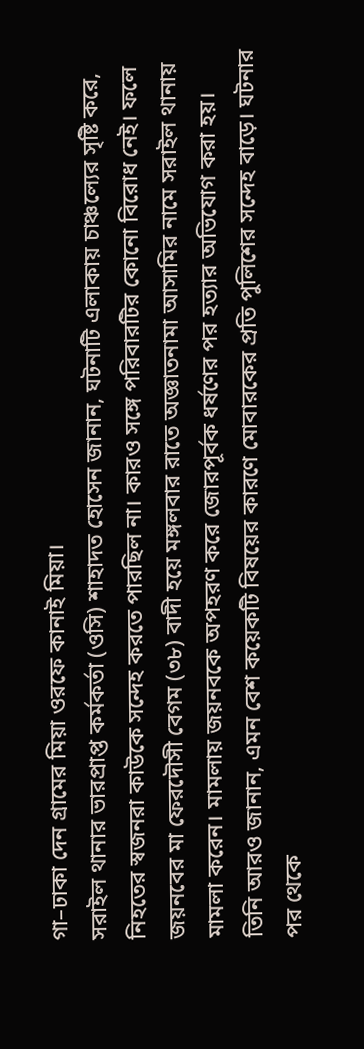গা–ঢাকা দেন গ্রামের মিয়া ওরফে কানাই মিয়া।
সরাইল থানার ভারপ্রাপ্ত কর্মকর্তা (ওসি) শাহাদত হোসেন জানান, ঘটনাটি এলাকায় চাঞ্চল্যের সৃষ্টি করে, নিহতের স্বজনরা কাউকে সন্দেহ করতে পারছিল না। কারও সঙ্গে পরিবারটির কোনো বিরোধ নেই। ফলে জয়নবের মা ফেরদৌসী বেগম (৩৮) বাদী হয়ে মঙ্গলবার রাতে অজ্ঞাতনামা আসামির নামে সরাইল থানায় মামলা করেন। মামলায় জয়নবকে অপহরণ করে জোরপূর্বক ধর্ষণের পর হত্যার অভিযোগ করা হয়।
তিনি আরও জানান, এমন বেশ কয়েকটি বিষয়ের কারণে মোবারকের প্রতি পুলিশের সন্দেহ বাড়ে। ঘটনার পর থেকে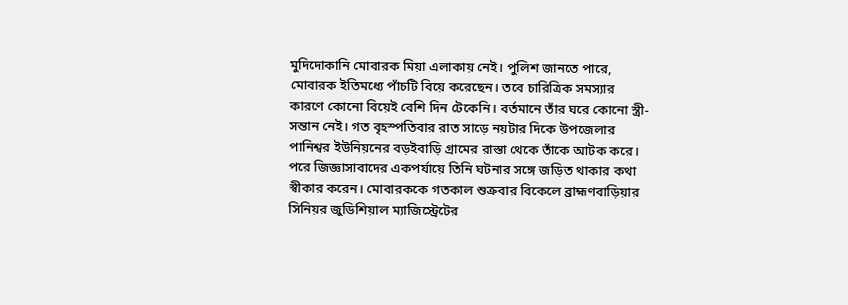মুদিদোকানি মোবারক মিয়া এলাকায় নেই। পুলিশ জানতে পারে, মোবারক ইতিমধ্যে পাঁচটি বিয়ে করেছেন। তবে চারিত্রিক সমস্যার কারণে কোনো বিয়েই বেশি দিন টেকেনি। বর্তমানে তাঁর ঘরে কোনো স্ত্রী-সন্তান নেই। গত বৃহস্পতিবার রাত সাড়ে নয়টার দিকে উপজেলার পানিশ্বর ইউনিয়নের বড়ইবাড়ি গ্রামের রাস্তা থেকে তাঁকে আটক করে। পরে জিজ্ঞাসাবাদের একপর্যায়ে তিনি ঘটনার সঙ্গে জড়িত থাকার কথা স্বীকার করেন। মোবারককে গতকাল শুক্রবার বিকেলে ব্রাহ্মণবাড়িয়ার সিনিয়র জুডিশিয়াল ম্যাজিস্ট্রেটের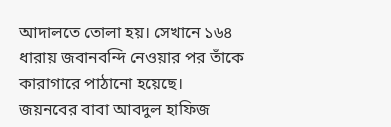আদালতে তোলা হয়। সেখানে ১৬৪ ধারায় জবানবন্দি নেওয়ার পর তাঁকে কারাগারে পাঠানো হয়েছে।
জয়নবের বাবা আবদুল হাফিজ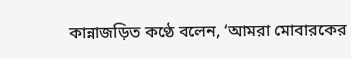কান্নাজড়িত কণ্ঠে বলেন, ‘আমরা মোবারকের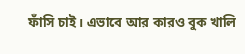ফাঁসি চাই। এভাবে আর কারও বুক খালি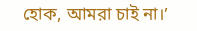হোক, আমরা চাই না।’